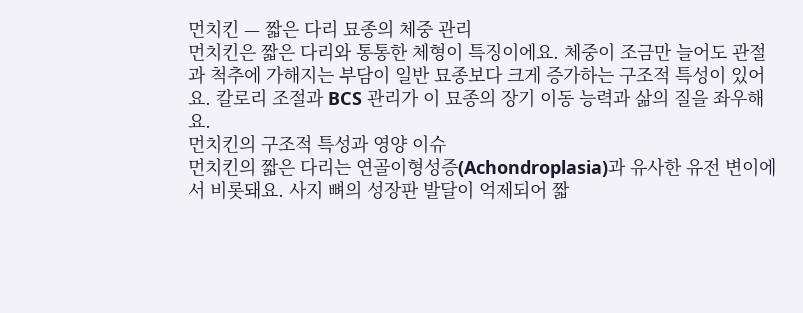먼치킨 — 짧은 다리 묘종의 체중 관리
먼치킨은 짧은 다리와 통통한 체형이 특징이에요. 체중이 조금만 늘어도 관절과 척추에 가해지는 부담이 일반 묘종보다 크게 증가하는 구조적 특성이 있어요. 칼로리 조절과 BCS 관리가 이 묘종의 장기 이동 능력과 삶의 질을 좌우해요.
먼치킨의 구조적 특성과 영양 이슈
먼치킨의 짧은 다리는 연골이형성증(Achondroplasia)과 유사한 유전 변이에서 비롯돼요. 사지 뼈의 성장판 발달이 억제되어 짧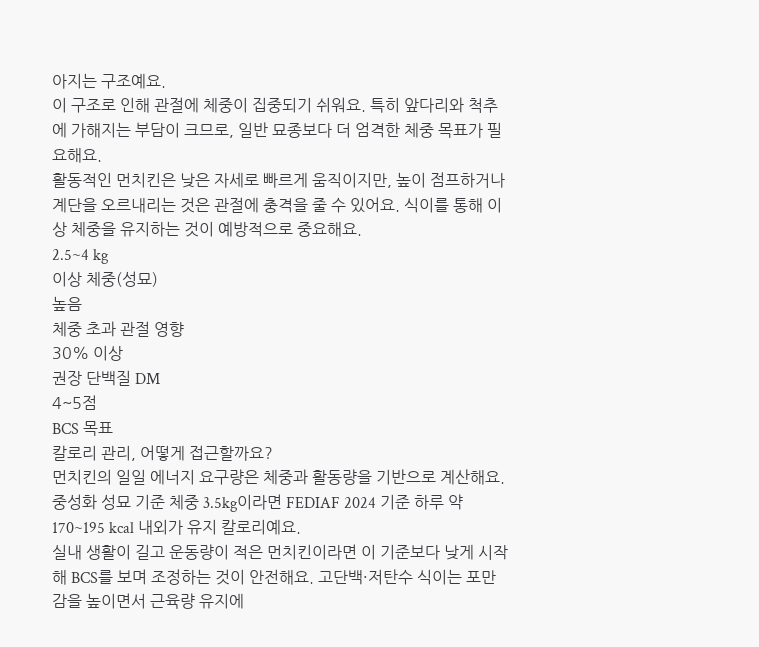아지는 구조예요.
이 구조로 인해 관절에 체중이 집중되기 쉬워요. 특히 앞다리와 척추에 가해지는 부담이 크므로, 일반 묘종보다 더 엄격한 체중 목표가 필요해요.
활동적인 먼치킨은 낮은 자세로 빠르게 움직이지만, 높이 점프하거나 계단을 오르내리는 것은 관절에 충격을 줄 수 있어요. 식이를 통해 이상 체중을 유지하는 것이 예방적으로 중요해요.
2.5~4 kg
이상 체중(성묘)
높음
체중 초과 관절 영향
30% 이상
권장 단백질 DM
4~5점
BCS 목표
칼로리 관리, 어떻게 접근할까요?
먼치킨의 일일 에너지 요구량은 체중과 활동량을 기반으로 계산해요. 중성화 성묘 기준 체중 3.5kg이라면 FEDIAF 2024 기준 하루 약 170~195 kcal 내외가 유지 칼로리예요.
실내 생활이 길고 운동량이 적은 먼치킨이라면 이 기준보다 낮게 시작해 BCS를 보며 조정하는 것이 안전해요. 고단백·저탄수 식이는 포만감을 높이면서 근육량 유지에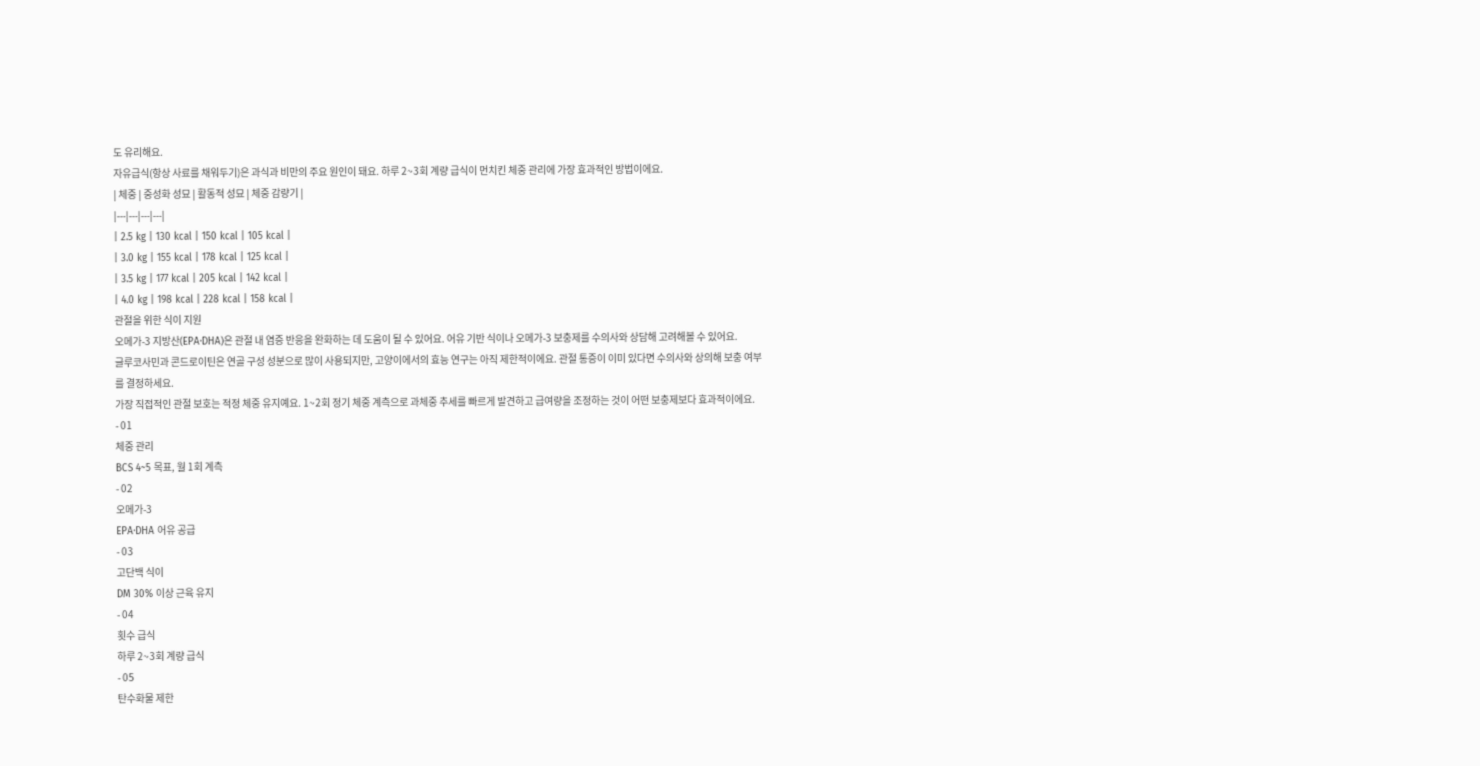도 유리해요.
자유급식(항상 사료를 채워두기)은 과식과 비만의 주요 원인이 돼요. 하루 2~3회 계량 급식이 먼치킨 체중 관리에 가장 효과적인 방법이에요.
| 체중 | 중성화 성묘 | 활동적 성묘 | 체중 감량기 |
|---|---|---|---|
| 2.5 kg | 130 kcal | 150 kcal | 105 kcal |
| 3.0 kg | 155 kcal | 178 kcal | 125 kcal |
| 3.5 kg | 177 kcal | 205 kcal | 142 kcal |
| 4.0 kg | 198 kcal | 228 kcal | 158 kcal |
관절을 위한 식이 지원
오메가-3 지방산(EPA·DHA)은 관절 내 염증 반응을 완화하는 데 도움이 될 수 있어요. 어유 기반 식이나 오메가-3 보충제를 수의사와 상담해 고려해볼 수 있어요.
글루코사민과 콘드로이틴은 연골 구성 성분으로 많이 사용되지만, 고양이에서의 효능 연구는 아직 제한적이에요. 관절 통증이 이미 있다면 수의사와 상의해 보충 여부를 결정하세요.
가장 직접적인 관절 보호는 적정 체중 유지예요. 1~2회 정기 체중 계측으로 과체중 추세를 빠르게 발견하고 급여량을 조정하는 것이 어떤 보충제보다 효과적이에요.
- 01
체중 관리
BCS 4~5 목표, 월 1회 계측
- 02
오메가-3
EPA·DHA 어유 공급
- 03
고단백 식이
DM 30% 이상 근육 유지
- 04
횟수 급식
하루 2~3회 계량 급식
- 05
탄수화물 제한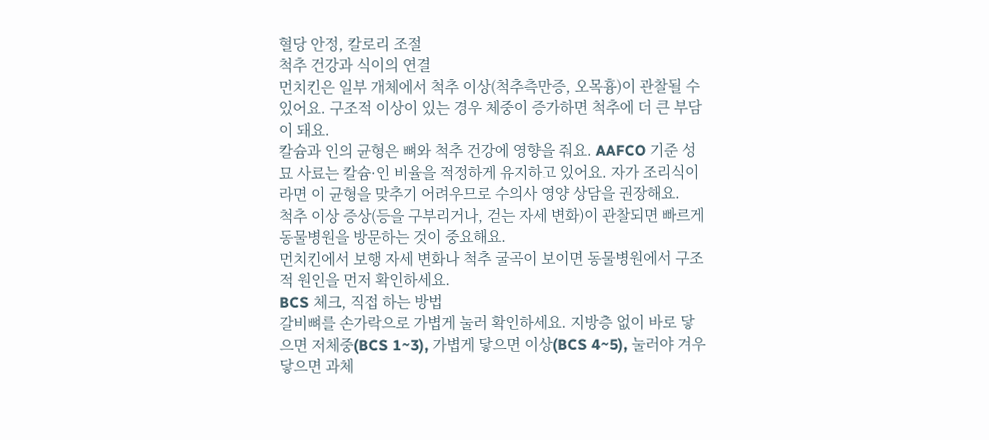혈당 안정, 칼로리 조절
척추 건강과 식이의 연결
먼치킨은 일부 개체에서 척추 이상(척추측만증, 오목흉)이 관찰될 수 있어요. 구조적 이상이 있는 경우 체중이 증가하면 척추에 더 큰 부담이 돼요.
칼슘과 인의 균형은 뼈와 척추 건강에 영향을 줘요. AAFCO 기준 성묘 사료는 칼슘·인 비율을 적정하게 유지하고 있어요. 자가 조리식이라면 이 균형을 맞추기 어려우므로 수의사 영양 상담을 권장해요.
척추 이상 증상(등을 구부리거나, 걷는 자세 변화)이 관찰되면 빠르게 동물병원을 방문하는 것이 중요해요.
먼치킨에서 보행 자세 변화나 척추 굴곡이 보이면 동물병원에서 구조적 원인을 먼저 확인하세요.
BCS 체크, 직접 하는 방법
갈비뼈를 손가락으로 가볍게 눌러 확인하세요. 지방층 없이 바로 닿으면 저체중(BCS 1~3), 가볍게 닿으면 이상(BCS 4~5), 눌러야 겨우 닿으면 과체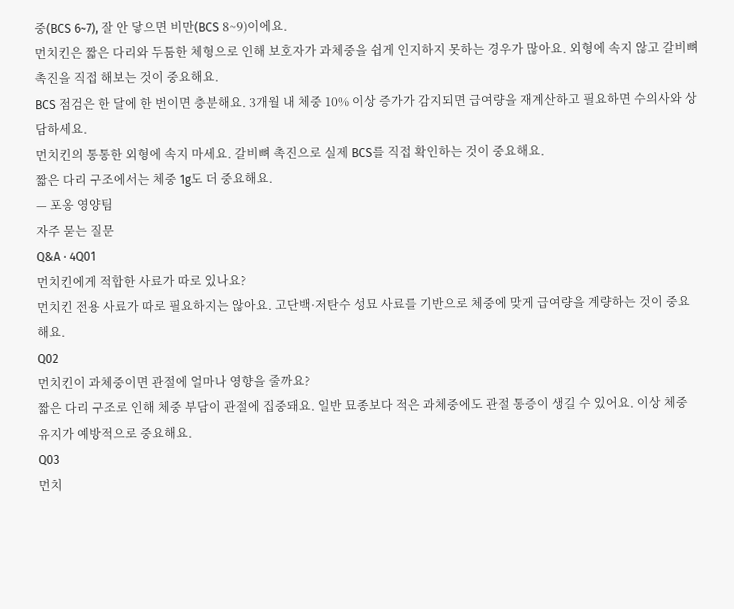중(BCS 6~7), 잘 안 닿으면 비만(BCS 8~9)이에요.
먼치킨은 짧은 다리와 두툼한 체형으로 인해 보호자가 과체중을 쉽게 인지하지 못하는 경우가 많아요. 외형에 속지 않고 갈비뼈 촉진을 직접 해보는 것이 중요해요.
BCS 점검은 한 달에 한 번이면 충분해요. 3개월 내 체중 10% 이상 증가가 감지되면 급여량을 재계산하고 필요하면 수의사와 상담하세요.
먼치킨의 통통한 외형에 속지 마세요. 갈비뼈 촉진으로 실제 BCS를 직접 확인하는 것이 중요해요.
짧은 다리 구조에서는 체중 1g도 더 중요해요.
— 포옹 영양팀
자주 묻는 질문
Q&A · 4Q01
먼치킨에게 적합한 사료가 따로 있나요?
먼치킨 전용 사료가 따로 필요하지는 않아요. 고단백·저탄수 성묘 사료를 기반으로 체중에 맞게 급여량을 계량하는 것이 중요해요.
Q02
먼치킨이 과체중이면 관절에 얼마나 영향을 줄까요?
짧은 다리 구조로 인해 체중 부담이 관절에 집중돼요. 일반 묘종보다 적은 과체중에도 관절 통증이 생길 수 있어요. 이상 체중 유지가 예방적으로 중요해요.
Q03
먼치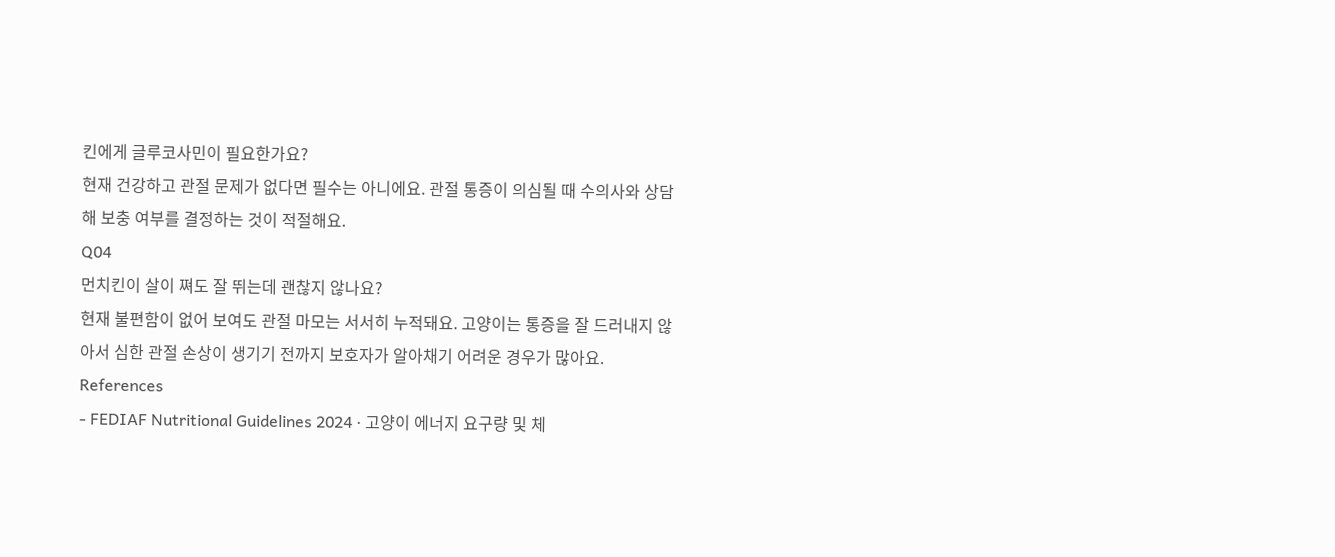킨에게 글루코사민이 필요한가요?
현재 건강하고 관절 문제가 없다면 필수는 아니에요. 관절 통증이 의심될 때 수의사와 상담해 보충 여부를 결정하는 것이 적절해요.
Q04
먼치킨이 살이 쪄도 잘 뛰는데 괜찮지 않나요?
현재 불편함이 없어 보여도 관절 마모는 서서히 누적돼요. 고양이는 통증을 잘 드러내지 않아서 심한 관절 손상이 생기기 전까지 보호자가 알아채기 어려운 경우가 많아요.
References
- FEDIAF Nutritional Guidelines 2024 · 고양이 에너지 요구량 및 체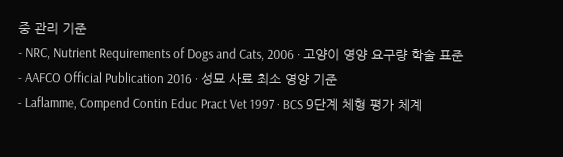중 관리 기준
- NRC, Nutrient Requirements of Dogs and Cats, 2006 · 고양이 영양 요구량 학술 표준
- AAFCO Official Publication 2016 · 성묘 사료 최소 영양 기준
- Laflamme, Compend Contin Educ Pract Vet 1997 · BCS 9단계 체형 평가 체계